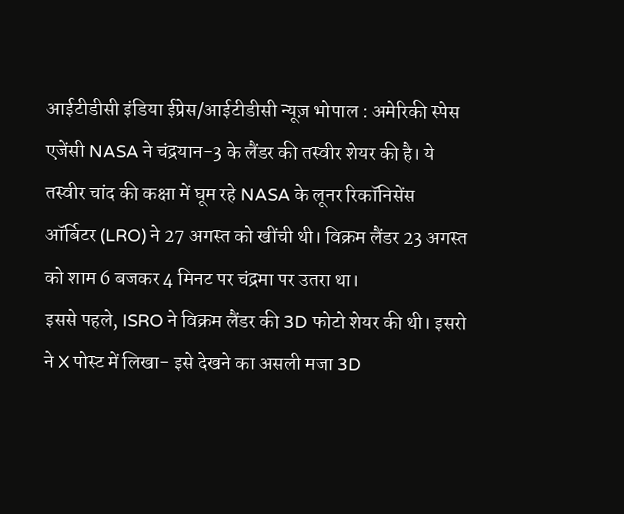आईटीडीसी इंडिया ईप्रेस/आईटीडीसी न्यूज़ भोपाल : अमेरिकी स्पेस एजेंसी NASA ने चंद्रयान-3 के लैंडर की तस्वीर शेयर की है। ये तस्वीर चांद की कक्षा में घूम रहे NASA के लूनर रिकॉनिसेंस ऑर्बिटर (LRO) ने 27 अगस्त को खींची थी। विक्रम लैंडर 23 अगस्त को शाम 6 बजकर 4 मिनट पर चंद्रमा पर उतरा था।
इससे पहले, ISRO ने विक्रम लैंडर की 3D फोटो शेयर की थी। इसरो ने X पोस्ट में लिखा- इसे देखने का असली मजा 3D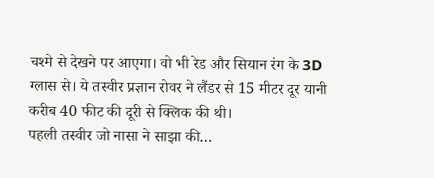चश्मे से देखने पर आएगा। वो भी रेड और सियान रंग के 3D ग्लास से। ये तस्वीर प्रज्ञान रोवर ने लैंडर से 15 मीटर दूर यानी करीब 40 फीट की दूरी से क्लिक की थी।
पहली तस्वीर जो नासा ने साझा की…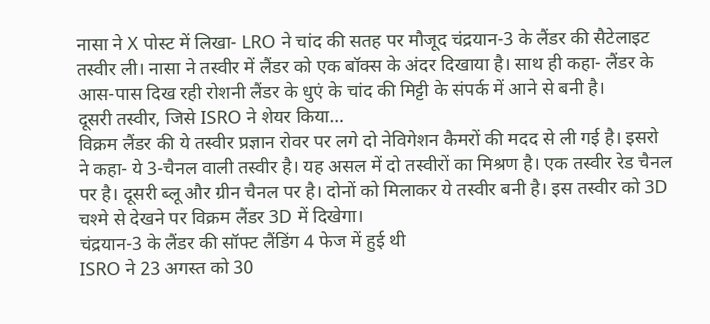नासा ने X पोस्ट में लिखा- LRO ने चांद की सतह पर मौजूद चंद्रयान-3 के लैंडर की सैटेलाइट तस्वीर ली। नासा ने तस्वीर में लैंडर को एक बॉक्स के अंदर दिखाया है। साथ ही कहा- लैंडर के आस-पास दिख रही रोशनी लैंडर के धुएं के चांद की मिट्टी के संपर्क में आने से बनी है।
दूसरी तस्वीर, जिसे ISRO ने शेयर किया…
विक्रम लैंडर की ये तस्वीर प्रज्ञान रोवर पर लगे दो नेविगेशन कैमरों की मदद से ली गई है। इसरो ने कहा- ये 3-चैनल वाली तस्वीर है। यह असल में दो तस्वीरों का मिश्रण है। एक तस्वीर रेड चैनल पर है। दूसरी ब्लू और ग्रीन चैनल पर है। दोनों को मिलाकर ये तस्वीर बनी है। इस तस्वीर को 3D चश्मे से देखने पर विक्रम लैंडर 3D में दिखेगा।
चंद्रयान-3 के लैंडर की सॉफ्ट लैंडिंग 4 फेज में हुई थी
ISRO ने 23 अगस्त को 30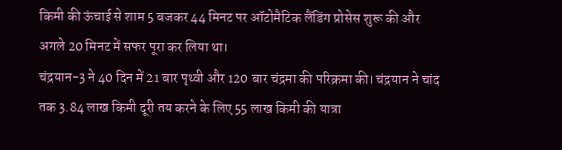किमी की ऊंचाई से शाम 5 बजकर 44 मिनट पर ऑटोमैटिक लैंडिंग प्रोसेस शुरू की और अगले 20 मिनट में सफर पूरा कर लिया था।
चंद्रयान-3 ने 40 दिन में 21 बार पृथ्वी और 120 बार चंद्रमा की परिक्रमा की। चंद्रयान ने चांद तक 3.84 लाख किमी दूरी तय करने के लिए 55 लाख किमी की यात्रा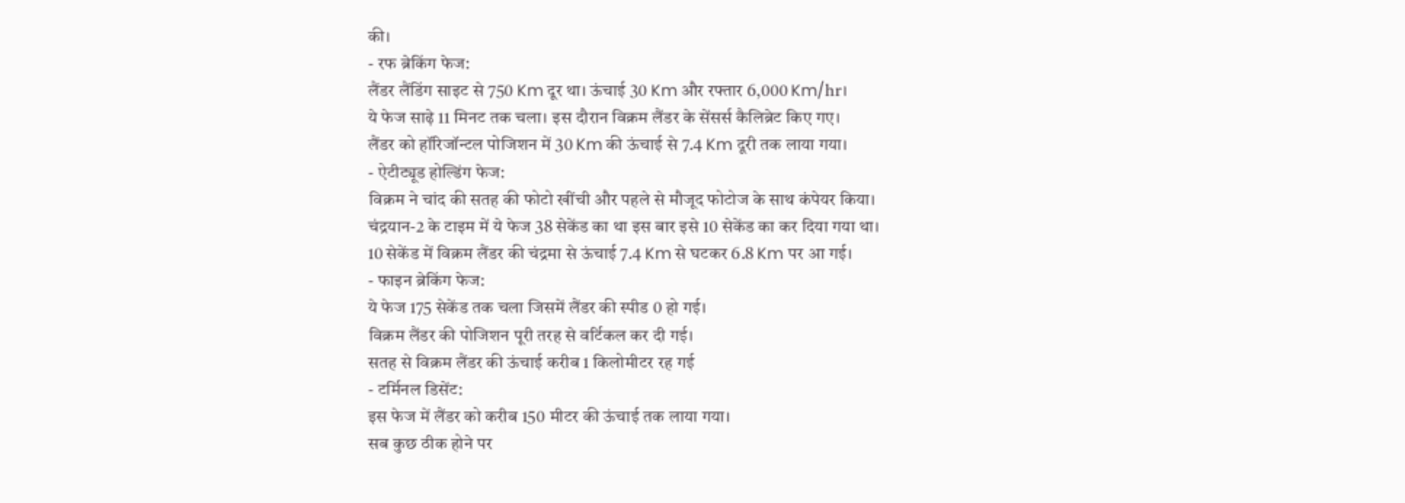की।
- रफ ब्रेकिंग फेज:
लैंडर लैंडिंग साइट से 750 Km दूर था। ऊंचाई 30 Km और रफ्तार 6,000 Km/hr।
ये फेज साढ़े 11 मिनट तक चला। इस दौरान विक्रम लैंडर के सेंसर्स कैलिब्रेट किए गए।
लैंडर को हॉरिजॉन्टल पोजिशन में 30 Km की ऊंचाई से 7.4 Km दूरी तक लाया गया।
- ऐटीट्यूड होल्डिंग फेज:
विक्रम ने चांद की सतह की फोटो खींची और पहले से मौजूद फोटोज के साथ कंपेयर किया।
चंद्रयान-2 के टाइम में ये फेज 38 सेकेंड का था इस बार इसे 10 सेकेंड का कर दिया गया था।
10 सेकेंड में विक्रम लैंडर की चंद्रमा से ऊंचाई 7.4 Km से घटकर 6.8 Km पर आ गई।
- फाइन ब्रेकिंग फेज:
ये फेज 175 सेकेंड तक चला जिसमें लैंडर की स्पीड 0 हो गई।
विक्रम लैंडर की पोजिशन पूरी तरह से वर्टिकल कर दी गई।
सतह से विक्रम लैंडर की ऊंचाई करीब 1 किलोमीटर रह गई
- टर्मिनल डिसेंट:
इस फेज में लैंडर को करीब 150 मीटर की ऊंचाई तक लाया गया।
सब कुछ ठीक होने पर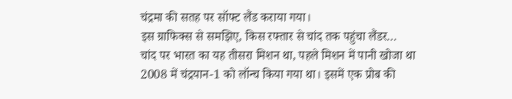चंद्रमा की सतह पर सॉफ्ट लैंड कराया गया।
इस ग्राफिक्स से समझिए, किस रफ्तार से चांद तक पहुंचा लैंडर…
चांद पर भारत का यह तीसरा मिशन था, पहले मिशन में पानी खोजा था
2008 में चंद्रयान-1 को लॉन्च किया गया था। इसमें एक प्रोब की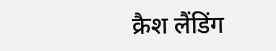क्रैश लैंडिंग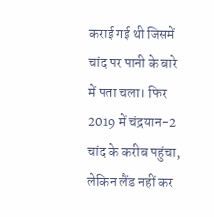कराई गई थी जिसमें चांद पर पानी के बारे में पता चला। फिर 2019 में चंद्रयान-2 चांद के करीब पहुंचा, लेकिन लैंड नहीं कर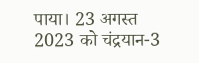पाया। 23 अगस्त 2023 को चंद्रयान-3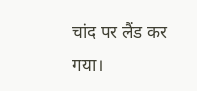चांद पर लैंड कर गया।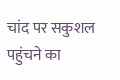चांद पर सकुशल पहुंचने का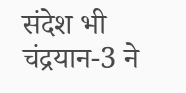संदेश भी चंद्रयान-3 ने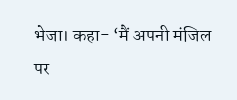भेजा। कहा- ‘मैं अपनी मंजिल पर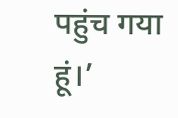पहुंच गया हूं।’